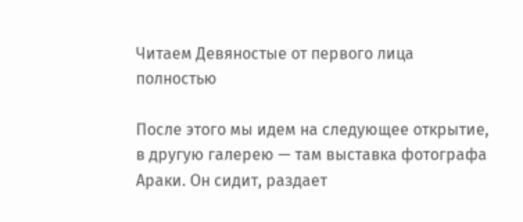Читаем Девяностые от первого лица полностью

После этого мы идем на следующее открытие, в другую галерею — там выставка фотографа Араки. Он сидит, раздает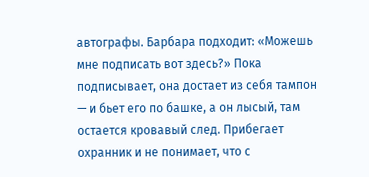автографы. Барбара подходит: «Можешь мне подписать вот здесь?» Пока подписывает, она достает из себя тампон — и бьет его по башке, а он лысый, там остается кровавый след. Прибегает охранник и не понимает, что с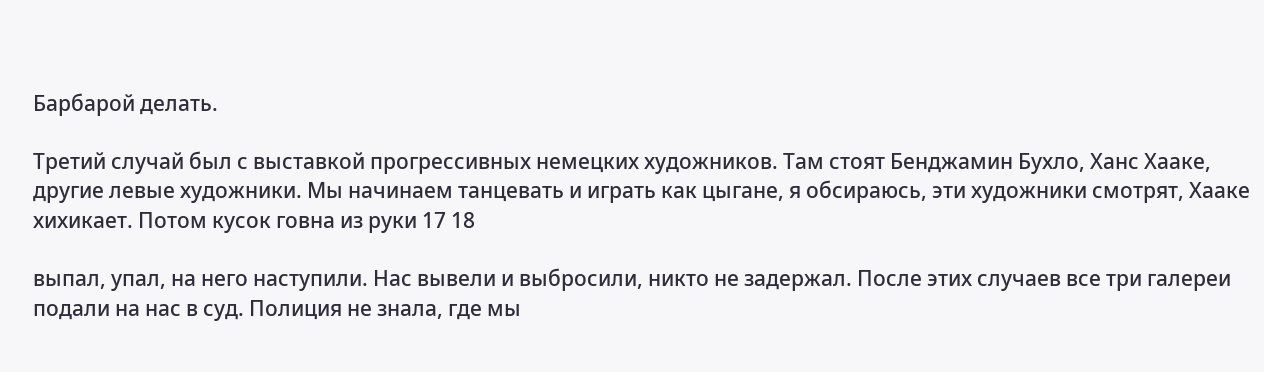Барбарой делать.

Третий случай был с выставкой прогрессивных немецких художников. Там стоят Бенджамин Бухло, Ханс Хааке, другие левые художники. Мы начинаем танцевать и играть как цыгане, я обсираюсь, эти художники смотрят, Хааке хихикает. Потом кусок говна из руки 17 18

выпал, упал, на него наступили. Нас вывели и выбросили, никто не задержал. После этих случаев все три галереи подали на нас в суд. Полиция не знала, где мы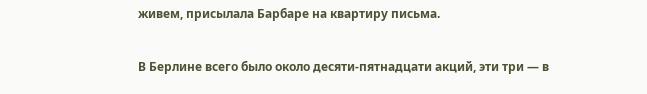живем, присылала Барбаре на квартиру письма.

В Берлине всего было около десяти-пятнадцати акций, эти три — в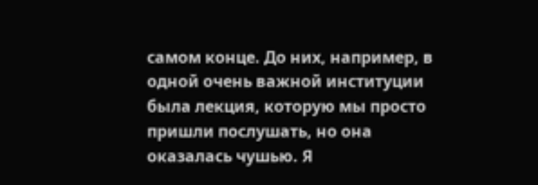самом конце. До них, например, в одной очень важной институции была лекция, которую мы просто пришли послушать, но она оказалась чушью. Я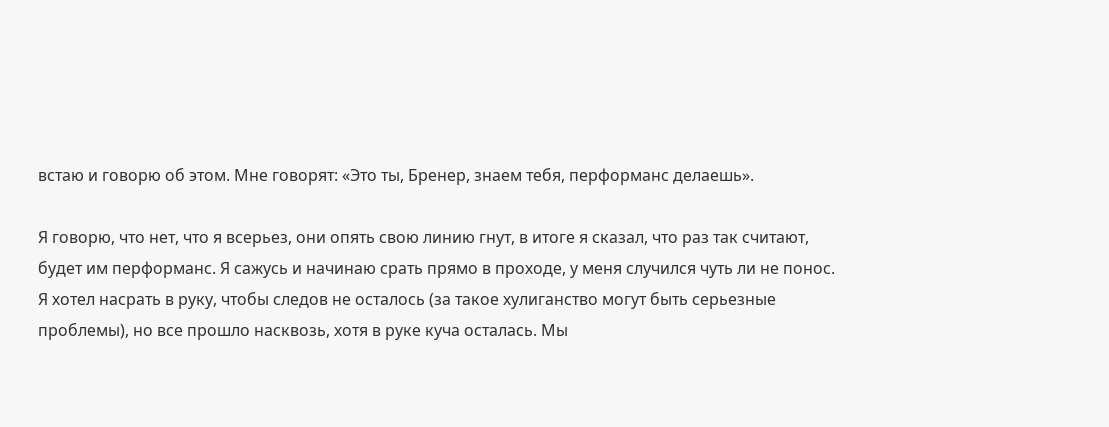встаю и говорю об этом. Мне говорят: «Это ты, Бренер, знаем тебя, перформанс делаешь».

Я говорю, что нет, что я всерьез, они опять свою линию гнут, в итоге я сказал, что раз так считают, будет им перформанс. Я сажусь и начинаю срать прямо в проходе, у меня случился чуть ли не понос. Я хотел насрать в руку, чтобы следов не осталось (за такое хулиганство могут быть серьезные проблемы), но все прошло насквозь, хотя в руке куча осталась. Мы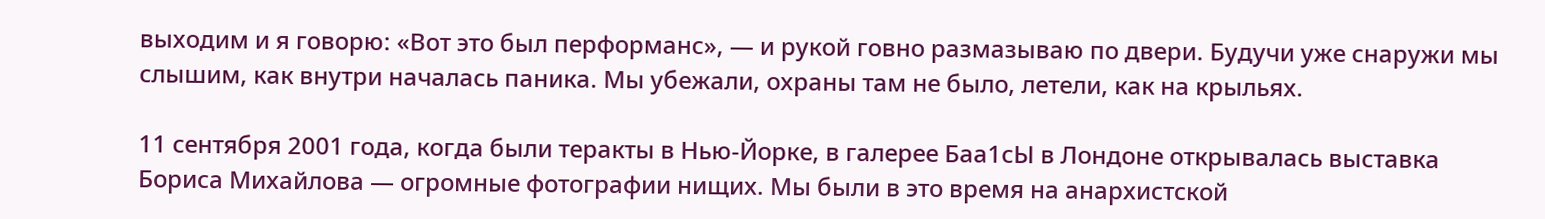выходим и я говорю: «Вот это был перформанс», — и рукой говно размазываю по двери. Будучи уже снаружи мы слышим, как внутри началась паника. Мы убежали, охраны там не было, летели, как на крыльях.

11 сентября 2001 года, когда были теракты в Нью-Йорке, в галерее Баа1сЫ в Лондоне открывалась выставка Бориса Михайлова — огромные фотографии нищих. Мы были в это время на анархистской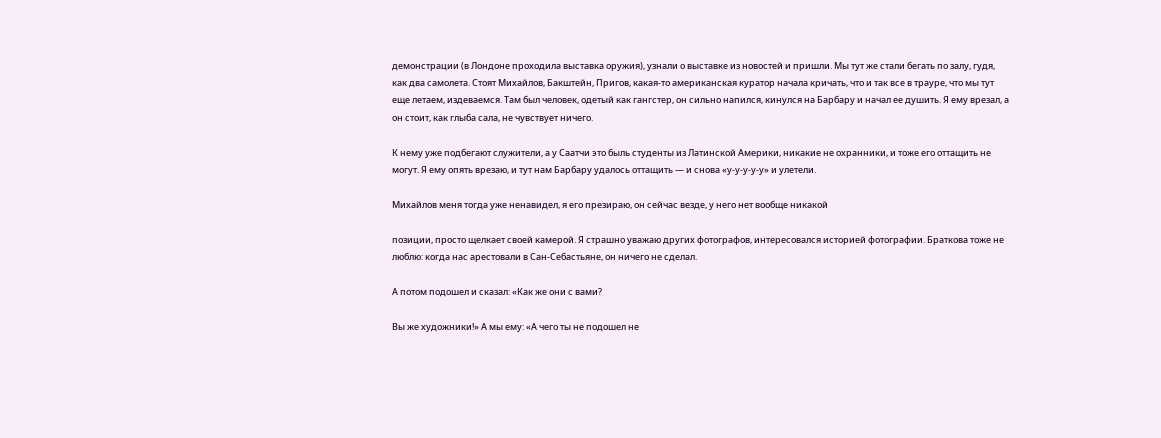демонстрации (в Лондоне проходила выставка оружия), узнали о выставке из новостей и пришли. Мы тут же стали бегать по залу, гудя, как два самолета. Стоят Михайлов, Бакштейн, Пригов, какая-то американская куратор начала кричать, что и так все в трауре, что мы тут еще летаем, издеваемся. Там был человек, одетый как гангстер, он сильно напился, кинулся на Барбару и начал ее душить. Я ему врезал, а он стоит, как глыба сала, не чувствует ничего.

К нему уже подбегают служители, а у Саатчи это быль студенты из Латинской Америки, никакие не охранники, и тоже его оттащить не могут. Я ему опять врезаю, и тут нам Барбару удалось оттащить — и снова «у-у-у-у-у» и улетели.

Михайлов меня тогда уже ненавидел, я его презираю, он сейчас везде, у него нет вообще никакой

позиции, просто щелкает своей камерой. Я страшно уважаю других фотографов, интересовался историей фотографии. Браткова тоже не люблю: когда нас арестовали в Сан-Себастьяне, он ничего не сделал.

А потом подошел и сказал: «Как же они с вами?

Вы же художники!» А мы ему: «А чего ты не подошел не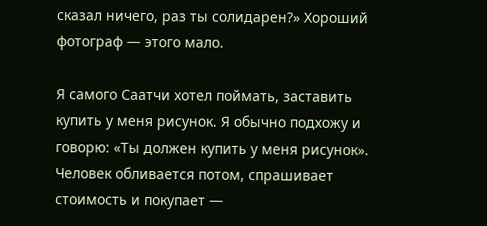сказал ничего, раз ты солидарен?» Хороший фотограф — этого мало.

Я самого Саатчи хотел поймать, заставить купить у меня рисунок. Я обычно подхожу и говорю: «Ты должен купить у меня рисунок». Человек обливается потом, спрашивает стоимость и покупает —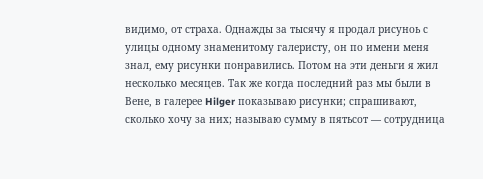видимо, от страха. Однажды за тысячу я продал рисуноь с улицы одному знаменитому галеристу, он по имени меня знал, ему рисунки понравились. Потом на эти деньги я жил несколько месяцев. Так же когда последний раз мы были в Вене, в галерее Hilger показываю рисунки; спрашивают, сколько хочу за них; называю сумму в пятьсот — сотрудница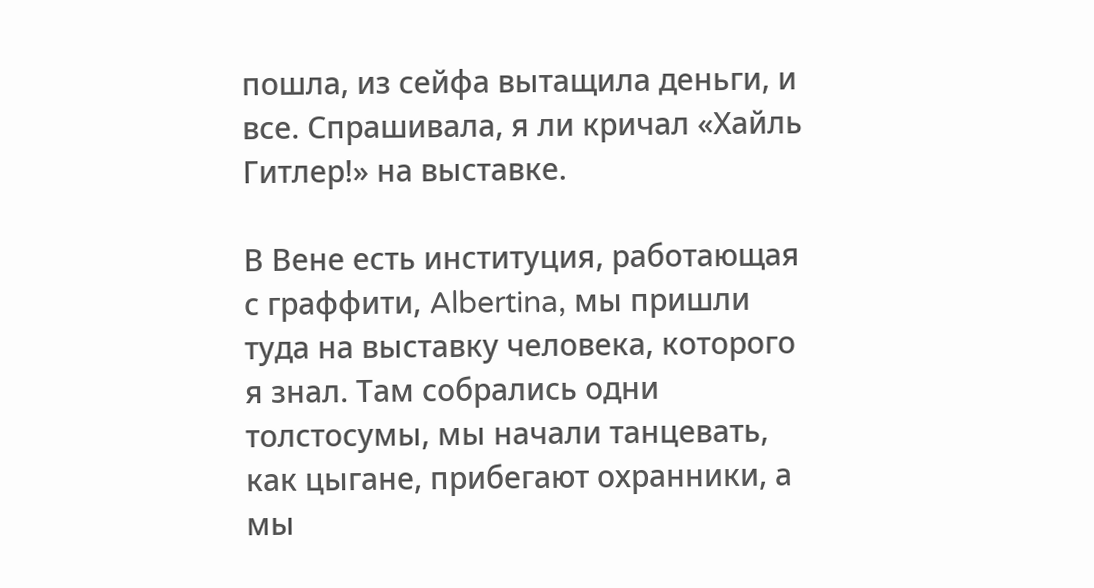пошла, из сейфа вытащила деньги, и все. Спрашивала, я ли кричал «Хайль Гитлер!» на выставке.

В Вене есть институция, работающая с граффити, Albertina, мы пришли туда на выставку человека, которого я знал. Там собрались одни толстосумы, мы начали танцевать, как цыгане, прибегают охранники, а мы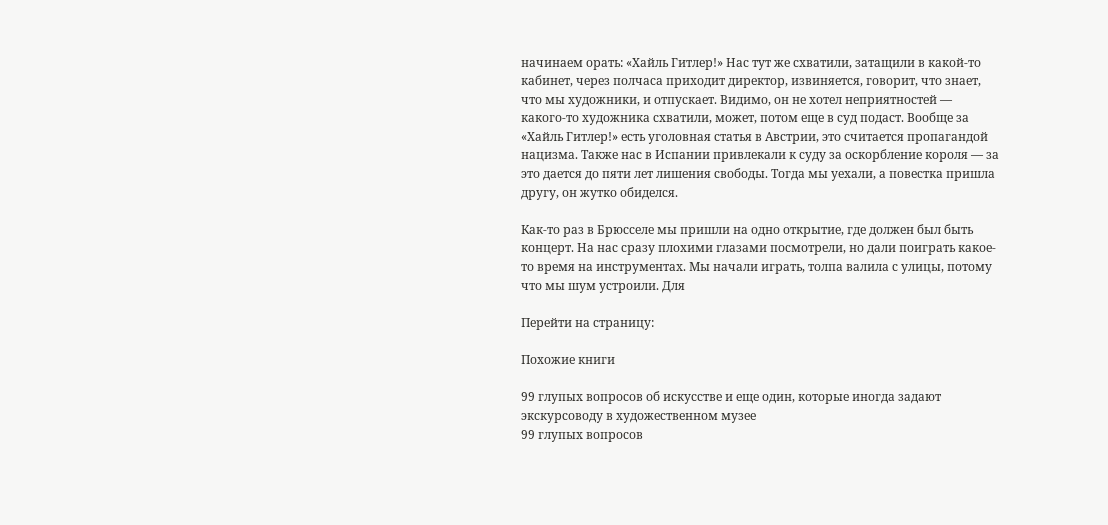начинаем орать: «Хайль Гитлер!» Нас тут же схватили, затащили в какой-то кабинет, через полчаса приходит директор, извиняется, говорит, что знает, что мы художники, и отпускает. Видимо, он не хотел неприятностей — какого-то художника схватили, может, потом еще в суд подаст. Вообще за «Хайль Гитлер!» есть уголовная статья в Австрии, это считается пропагандой нацизма. Также нас в Испании привлекали к суду за оскорбление короля — за это дается до пяти лет лишения свободы. Тогда мы уехали, а повестка пришла другу, он жутко обиделся.

Как-то раз в Брюсселе мы пришли на одно открытие, где должен был быть концерт. На нас сразу плохими глазами посмотрели, но дали поиграть какое-то время на инструментах. Мы начали играть, толпа валила с улицы, потому что мы шум устроили. Для

Перейти на страницу:

Похожие книги

99 глупых вопросов об искусстве и еще один, которые иногда задают экскурсоводу в художественном музее
99 глупых вопросов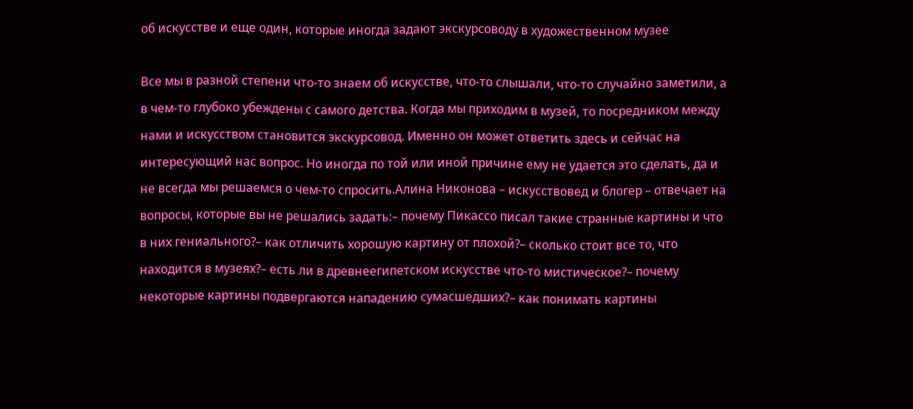об искусстве и еще один, которые иногда задают экскурсоводу в художественном музее

Все мы в разной степени что-то знаем об искусстве, что-то слышали, что-то случайно заметили, а в чем-то глубоко убеждены с самого детства. Когда мы приходим в музей, то посредником между нами и искусством становится экскурсовод. Именно он может ответить здесь и сейчас на интересующий нас вопрос. Но иногда по той или иной причине ему не удается это сделать, да и не всегда мы решаемся о чем-то спросить.Алина Никонова – искусствовед и блогер – отвечает на вопросы, которые вы не решались задать:– почему Пикассо писал такие странные картины и что в них гениального?– как отличить хорошую картину от плохой?– сколько стоит все то, что находится в музеях?– есть ли в древнеегипетском искусстве что-то мистическое?– почему некоторые картины подвергаются нападению сумасшедших?– как понимать картины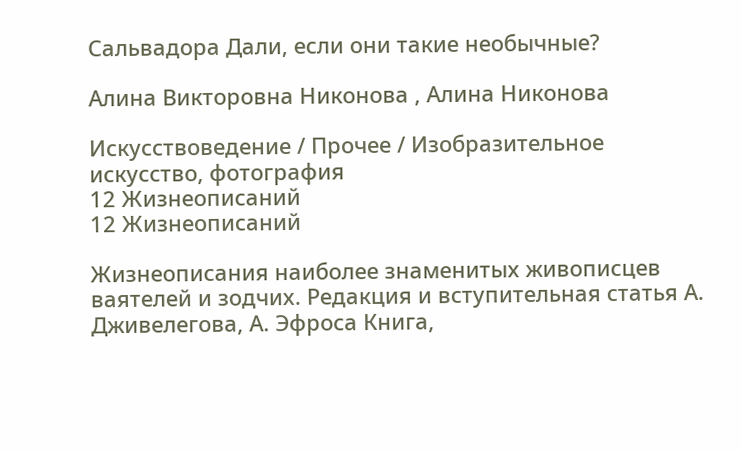Сальвадора Дали, если они такие необычные?

Алина Викторовна Никонова , Алина Никонова

Искусствоведение / Прочее / Изобразительное искусство, фотография
12 Жизнеописаний
12 Жизнеописаний

Жизнеописания наиболее знаменитых живописцев ваятелей и зодчих. Редакция и вступительная статья А. Дживелегова, А. Эфроса Книга,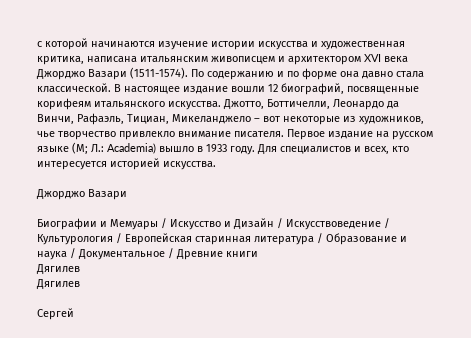с которой начинаются изучение истории искусства и художественная критика, написана итальянским живописцем и архитектором XVI века Джорджо Вазари (1511-1574). По содержанию и по форме она давно стала классической. В настоящее издание вошли 12 биографий, посвященные корифеям итальянского искусства. Джотто, Боттичелли, Леонардо да Винчи, Рафаэль, Тициан, Микеланджело – вот некоторые из художников, чье творчество привлекло внимание писателя. Первое издание на русском языке (М; Л.: Academia) вышло в 1933 году. Для специалистов и всех, кто интересуется историей искусства.

Джорджо Вазари

Биографии и Мемуары / Искусство и Дизайн / Искусствоведение / Культурология / Европейская старинная литература / Образование и наука / Документальное / Древние книги
Дягилев
Дягилев

Сергей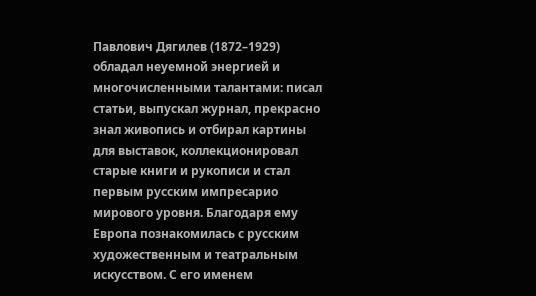Павлович Дягилев (1872–1929) обладал неуемной энергией и многочисленными талантами: писал статьи, выпускал журнал, прекрасно знал живопись и отбирал картины для выставок, коллекционировал старые книги и рукописи и стал первым русским импресарио мирового уровня. Благодаря ему Европа познакомилась с русским художественным и театральным искусством. С его именем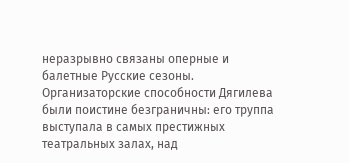неразрывно связаны оперные и балетные Русские сезоны. Организаторские способности Дягилева были поистине безграничны: его труппа выступала в самых престижных театральных залах, над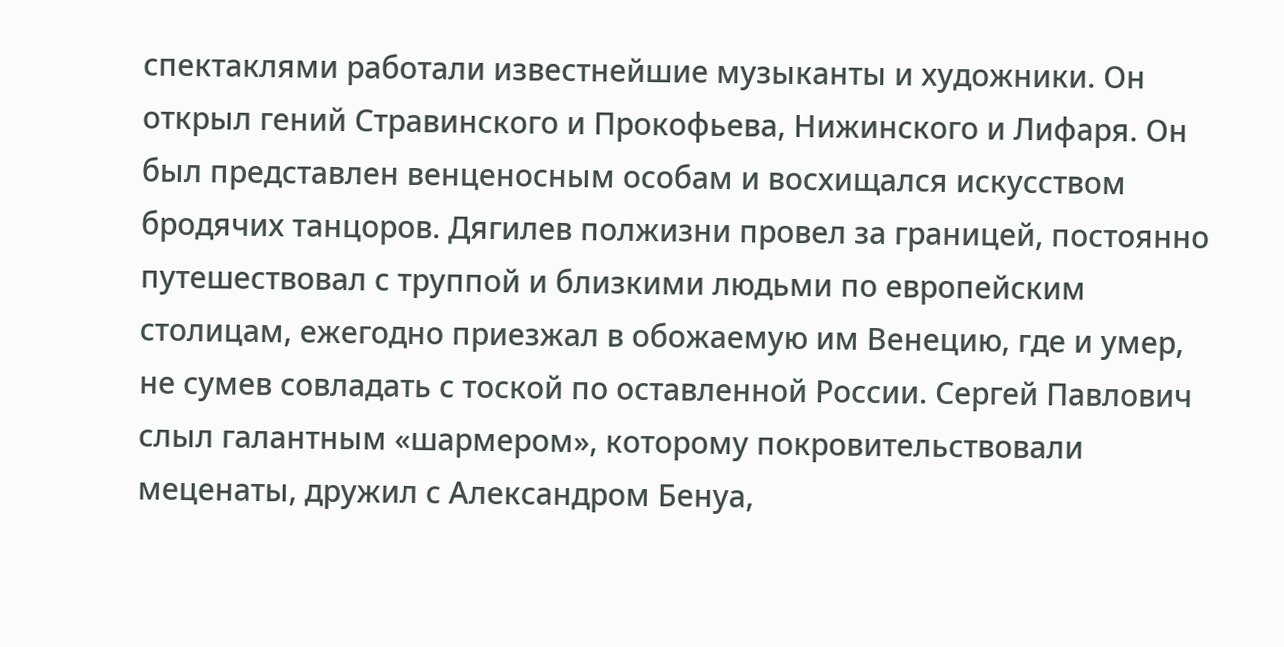спектаклями работали известнейшие музыканты и художники. Он открыл гений Стравинского и Прокофьева, Нижинского и Лифаря. Он был представлен венценосным особам и восхищался искусством бродячих танцоров. Дягилев полжизни провел за границей, постоянно путешествовал с труппой и близкими людьми по европейским столицам, ежегодно приезжал в обожаемую им Венецию, где и умер, не сумев совладать с тоской по оставленной России. Сергей Павлович слыл галантным «шармером», которому покровительствовали меценаты, дружил с Александром Бенуа,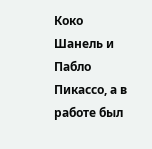Коко Шанель и Пабло Пикассо, а в работе был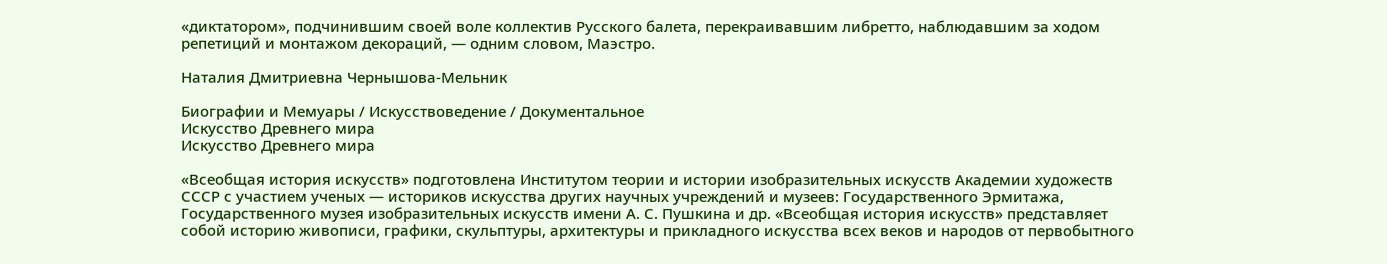«диктатором», подчинившим своей воле коллектив Русского балета, перекраивавшим либретто, наблюдавшим за ходом репетиций и монтажом декораций, — одним словом, Маэстро.

Наталия Дмитриевна Чернышова-Мельник

Биографии и Мемуары / Искусствоведение / Документальное
Искусство Древнего мира
Искусство Древнего мира

«Всеобщая история искусств» подготовлена Институтом теории и истории изобразительных искусств Академии художеств СССР с участием ученых — историков искусства других научных учреждений и музеев: Государственного Эрмитажа, Государственного музея изобразительных искусств имени А. С. Пушкина и др. «Всеобщая история искусств» представляет собой историю живописи, графики, скульптуры, архитектуры и прикладного искусства всех веков и народов от первобытного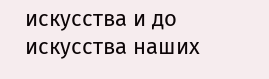искусства и до искусства наших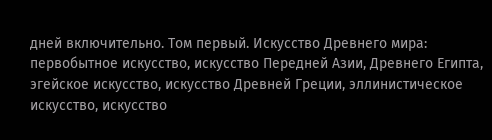дней включительно. Том первый. Искусство Древнего мира: первобытное искусство, искусство Передней Азии, Древнего Египта, эгейское искусство, искусство Древней Греции, эллинистическое искусство, искусство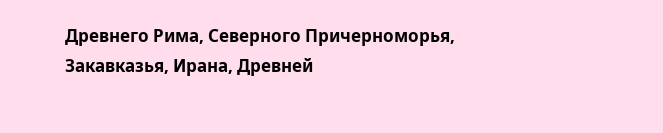Древнего Рима, Северного Причерноморья, Закавказья, Ирана, Древней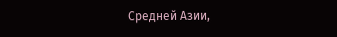Средней Азии,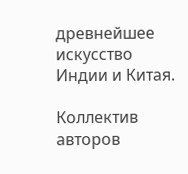древнейшее искусство Индии и Китая.

Коллектив авторов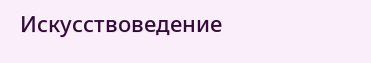Искусствоведение